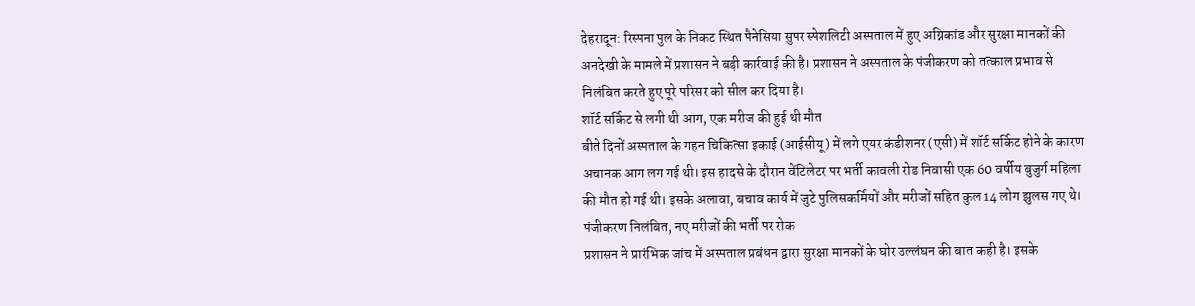देहरादून: रिस्पना पुल के निकट स्थित पैनेसिया सुपर स्पेशलिटी अस्पताल में हुए अग्निकांड और सुरक्षा मानकों की अनदेखी के मामले में प्रशासन ने बड़ी कार्रवाई की है। प्रशासन ने अस्पताल के पंजीकरण को तत्काल प्रभाव से निलंबित करते हुए पूरे परिसर को सील कर दिया है।
शॉर्ट सर्किट से लगी थी आग, एक मरीज की हुई थी मौत
बीते दिनों अस्पताल के गहन चिकित्सा इकाई (आईसीयू) में लगे एयर कंडीशनर (एसी) में शॉर्ट सर्किट होने के कारण अचानक आग लग गई थी। इस हादसे के दौरान वेंटिलेटर पर भर्ती कावली रोड निवासी एक 60 वर्षीय बुजुर्ग महिला की मौत हो गई थी। इसके अलावा, बचाव कार्य में जुटे पुलिसकर्मियों और मरीजों सहित कुल 14 लोग झुलस गए थे।
पंजीकरण निलंबित, नए मरीजों की भर्ती पर रोक
प्रशासन ने प्रारंभिक जांच में अस्पताल प्रबंधन द्वारा सुरक्षा मानकों के घोर उल्लंघन की बात कही है। इसके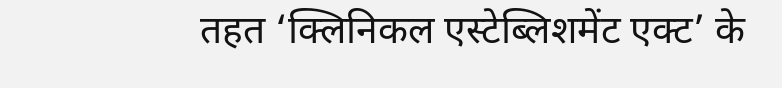तहत ‘क्लिनिकल एस्टेब्लिशमेंट एक्ट’ के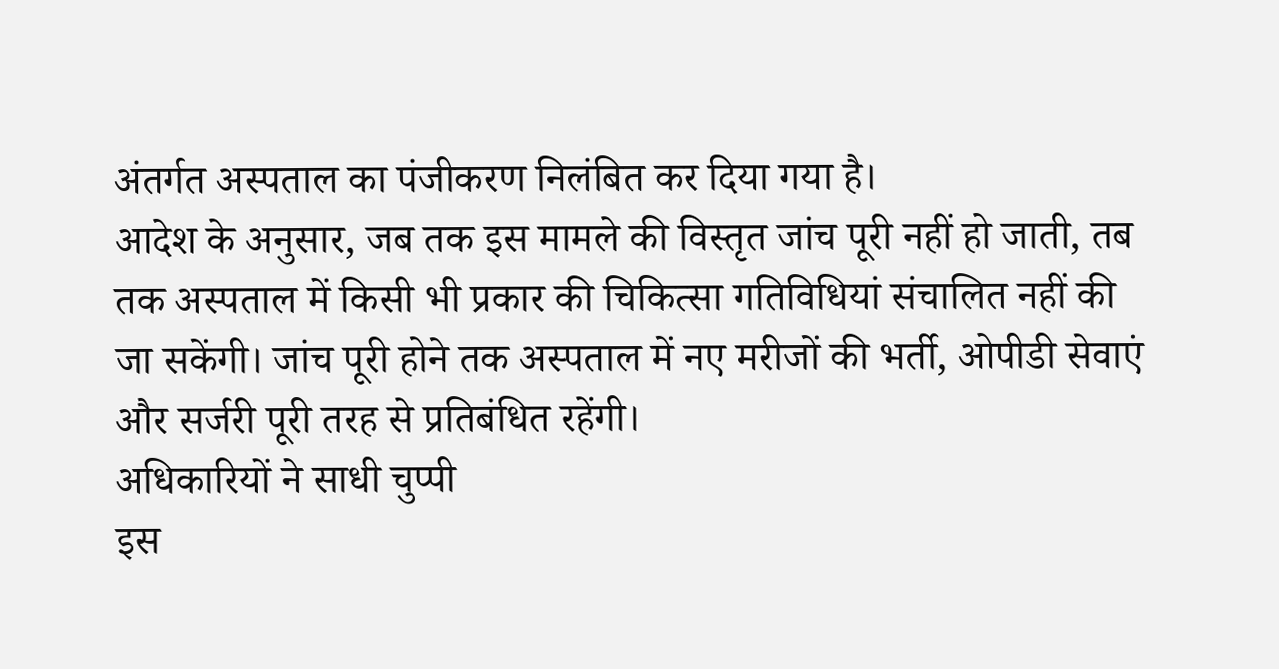अंतर्गत अस्पताल का पंजीकरण निलंबित कर दिया गया है।
आदेश के अनुसार, जब तक इस मामले की विस्तृत जांच पूरी नहीं हो जाती, तब तक अस्पताल में किसी भी प्रकार की चिकित्सा गतिविधियां संचालित नहीं की जा सकेंगी। जांच पूरी होने तक अस्पताल में नए मरीजों की भर्ती, ओपीडी सेवाएं और सर्जरी पूरी तरह से प्रतिबंधित रहेंगी।
अधिकारियों ने साधी चुप्पी
इस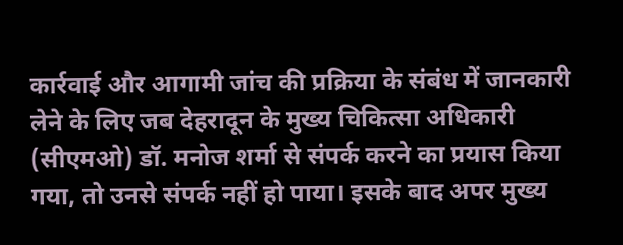कार्रवाई और आगामी जांच की प्रक्रिया के संबंध में जानकारी लेने के लिए जब देहरादून के मुख्य चिकित्सा अधिकारी (सीएमओ) डॉ. मनोज शर्मा से संपर्क करने का प्रयास किया गया, तो उनसे संपर्क नहीं हो पाया। इसके बाद अपर मुख्य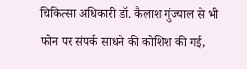चिकित्सा अधिकारी डॉ. कैलाश गुंज्याल से भी फोन पर संपर्क साधने की कोशिश की गई,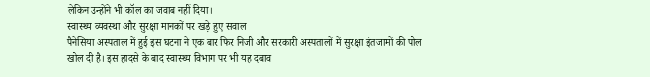लेकिन उन्होंने भी कॉल का जवाब नहीं दिया।
स्वास्थ्य व्यवस्था और सुरक्षा मानकों पर खड़े हुए सवाल
पैनेसिया अस्पताल में हुई इस घटना ने एक बार फिर निजी और सरकारी अस्पतालों में सुरक्षा इंतजामों की पोल खोल दी है। इस हादसे के बाद स्वास्थ्य विभाग पर भी यह दबाव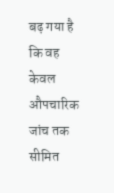बढ़ गया है कि वह केवल औपचारिक जांच तक सीमित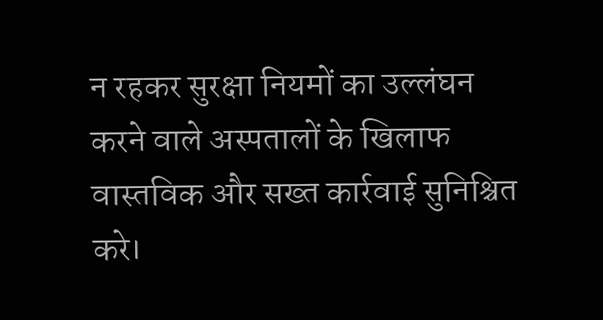न रहकर सुरक्षा नियमों का उल्लंघन करने वाले अस्पतालों के खिलाफ वास्तविक और सख्त कार्रवाई सुनिश्चित करे।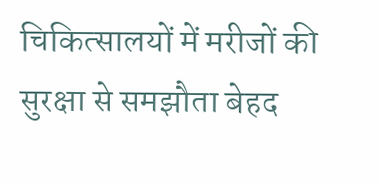चिकित्सालयों में मरीजों की सुरक्षा से समझौता बेहद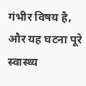गंभीर विषय है, और यह घटना पूरे स्वास्थ्य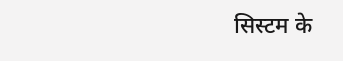सिस्टम के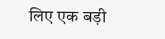लिए एक बड़ी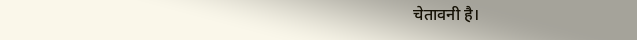चेतावनी है।